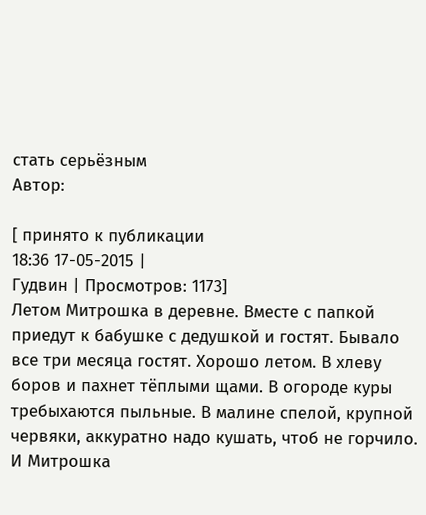стать серьёзным
Автор:

[ принято к публикации
18:36 17-05-2015 |
Гудвин | Просмотров: 1173]
Летом Митрошка в деревне. Вместе с папкой приедут к бабушке с дедушкой и гостят. Бывало все три месяца гостят. Хорошо летом. В хлеву боров и пахнет тёплыми щами. В огороде куры требыхаются пыльные. В малине спелой, крупной червяки, аккуратно надо кушать, чтоб не горчило.
И Митрошка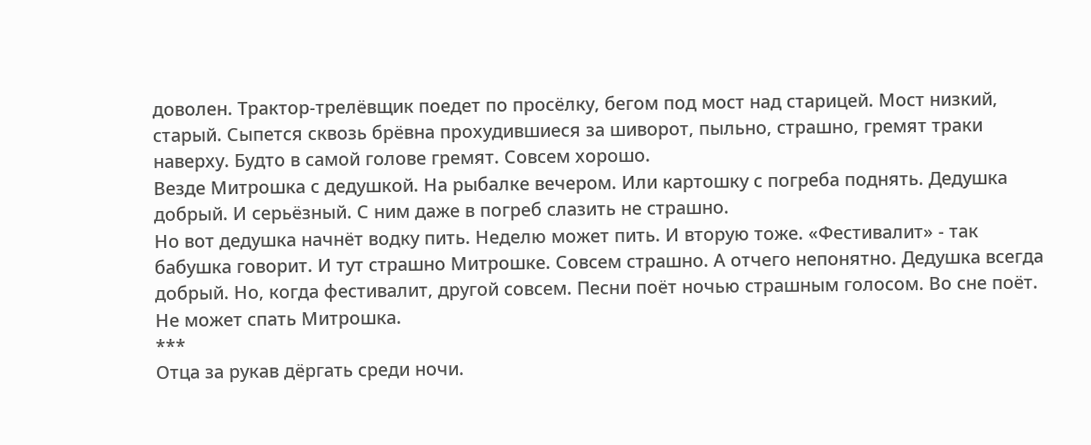доволен. Трактор-трелёвщик поедет по просёлку, бегом под мост над старицей. Мост низкий, старый. Сыпется сквозь брёвна прохудившиеся за шиворот, пыльно, страшно, гремят траки наверху. Будто в самой голове гремят. Совсем хорошо.
Везде Митрошка с дедушкой. На рыбалке вечером. Или картошку с погреба поднять. Дедушка добрый. И серьёзный. С ним даже в погреб слазить не страшно.
Но вот дедушка начнёт водку пить. Неделю может пить. И вторую тоже. «Фестивалит» - так бабушка говорит. И тут страшно Митрошке. Совсем страшно. А отчего непонятно. Дедушка всегда добрый. Но, когда фестивалит, другой совсем. Песни поёт ночью страшным голосом. Во сне поёт. Не может спать Митрошка.
***
Отца за рукав дёргать среди ночи.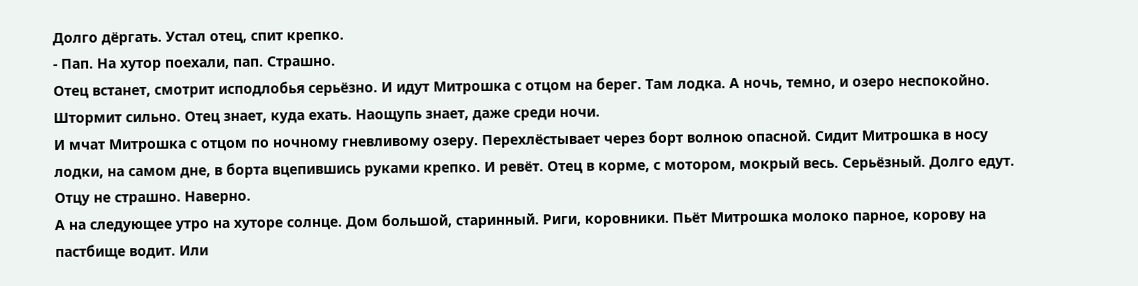Долго дёргать. Устал отец, спит крепко.
- Пап. На хутор поехали, пап. Страшно.
Отец встанет, смотрит исподлобья серьёзно. И идут Митрошка с отцом на берег. Там лодка. А ночь, темно, и озеро неспокойно. Штормит сильно. Отец знает, куда ехать. Наощупь знает, даже среди ночи.
И мчат Митрошка с отцом по ночному гневливому озеру. Перехлёстывает через борт волною опасной. Сидит Митрошка в носу лодки, на самом дне, в борта вцепившись руками крепко. И ревёт. Отец в корме, с мотором, мокрый весь. Серьёзный. Долго едут. Отцу не страшно. Наверно.
А на следующее утро на хуторе солнце. Дом большой, старинный. Риги, коровники. Пьёт Митрошка молоко парное, корову на пастбище водит. Или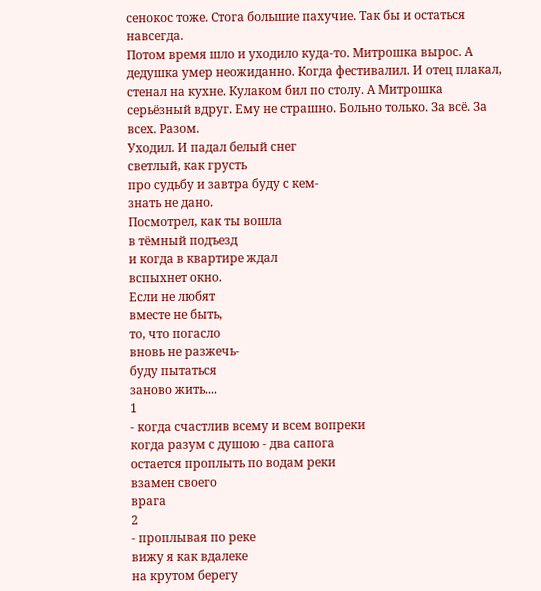сенокос тоже. Стога большие пахучие. Так бы и остаться навсегда.
Потом время шло и уходило куда-то. Митрошка вырос. А дедушка умер неожиданно. Когда фестивалил. И отец плакал, стенал на кухне. Кулаком бил по столу. А Митрошка серьёзный вдруг. Ему не страшно. Больно только. За всё. За всех. Разом.
Уходил. И падал белый снег
светлый, как грусть
про судьбу и завтра буду с кем-
знать не дано.
Посмотрел, как ты вошла
в тёмный подъезд
и когда в квартире ждал
вспыхнет окно.
Если не любят
вместе не быть,
то, что погасло
вновь не разжечь-
буду пытаться
заново жить....
1
- когда счастлив всему и всем вопреки
когда разум с душою - два сапога
остается проплыть по водам реки
взамен своего
врага
2
- проплывая по реке
вижу я как вдалеке
на крутом берегу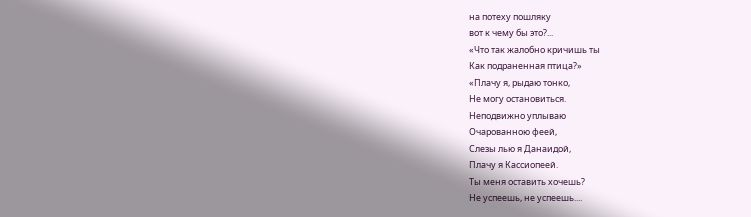на потеху пошляку
вот к чему бы это?...
«Что так жалобно кричишь ты
Как подраненная птица?»
«Плачу я, рыдаю тонко,
Не могу остановиться.
Неподвижно уплываю
Очарованною феей,
Слезы лью я Данаидой,
Плачу я Кассиопеей.
Ты меня оставить хочешь?
Не успеешь, не успеешь....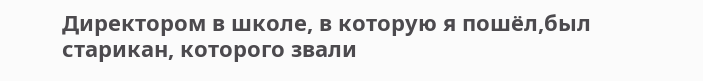Директором в школе, в которую я пошёл,был старикан, которого звали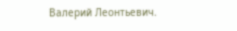Валерий Леонтьевич.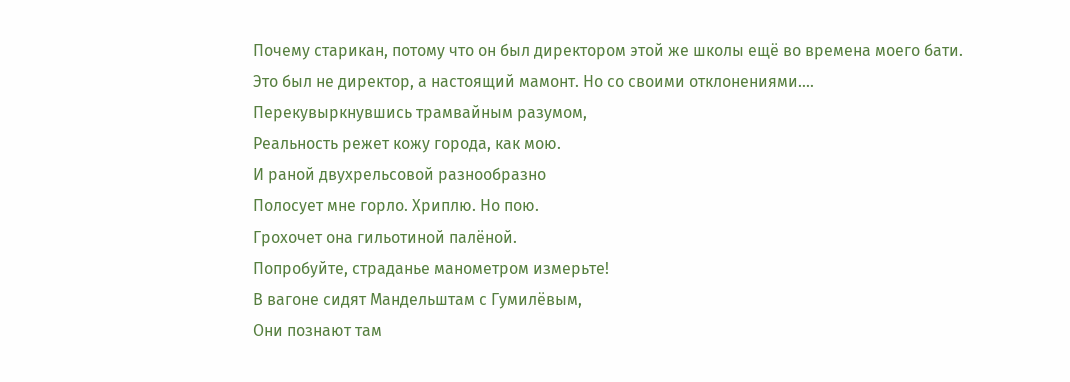Почему старикан, потому что он был директором этой же школы ещё во времена моего бати.
Это был не директор, а настоящий мамонт. Но со своими отклонениями....
Перекувыркнувшись трамвайным разумом,
Реальность режет кожу города, как мою.
И раной двухрельсовой разнообразно
Полосует мне горло. Хриплю. Но пою.
Грохочет она гильотиной палёной.
Попробуйте, страданье манометром измерьте!
В вагоне сидят Мандельштам с Гумилёвым,
Они познают там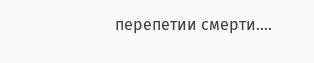перепетии смерти....